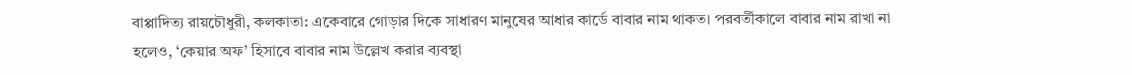বাপ্পাদিত্য রায়চৌধুরী, কলকাতা: একেবারে গোড়ার দিকে সাধারণ মানুষের আধার কার্ডে বাবার নাম থাকত। পরবর্তীকালে বাবার নাম রাখা না হলেও, ‘কেয়ার অফ’ হিসাবে বাবার নাম উল্লেখ করার ব্যবস্থা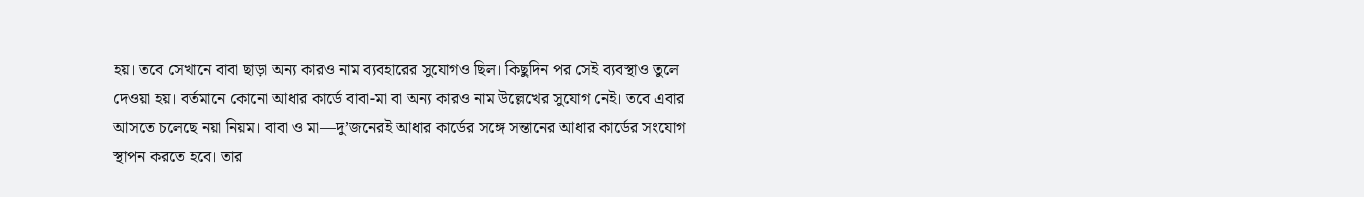হয়। তবে সেখানে বাবা ছাড়া অন্য কারও নাম ব্যবহারের সুযোগও ছিল। কিছুদিন পর সেই ব্যবস্থাও তুলে দেওয়া হয়। বর্তমানে কোনো আধার কার্ডে বাবা-মা বা অন্য কারও নাম উল্লেখের সুযোগ নেই। তবে এবার আসতে চলেছে নয়া নিয়ম। বাবা ও মা—দু’জনেরই আধার কার্ডের সঙ্গে সন্তানের আধার কার্ডের সংযোগ স্থাপন করতে হবে। তার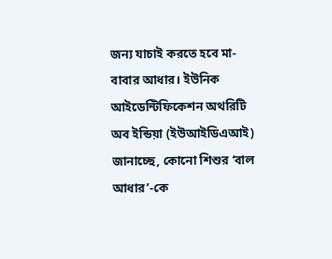জন্য যাচাই করতে হবে মা-বাবার আধার। ইউনিক আইডেন্টিফিকেশন অথরিটি অব ইন্ডিয়া (ইউআইডিএআই) জানাচ্ছে, কোনো শিশুর ‘বাল আধার’-কে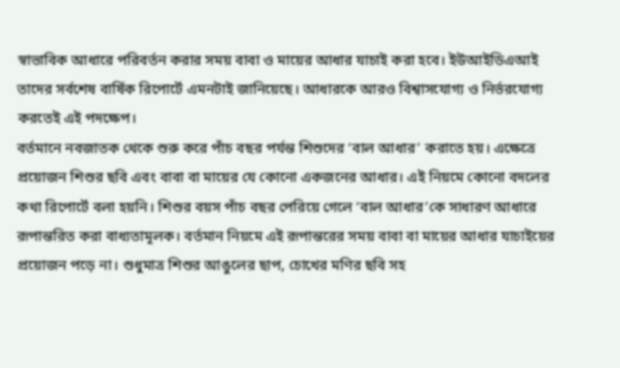স্বাভাবিক আধারে পরিবর্তন করার সময় বাবা ও মায়ের আধার যাচাই করা হবে। ইউআইডিএআই তাদের সর্বশেষ বার্ষিক রিপোর্টে এমনটাই জানিয়েছে। আধারকে আরও বিশ্বাসযোগ্য ও নির্ভরযোগ্য করতেই এই পদক্ষেপ।
বর্তমানে নবজাতক থেকে শুরু করে পাঁচ বছর পর্যন্ত শিশুদের ‘বাল আধার’ করাতে হয়। এক্ষেত্রে প্রয়োজন শিশুর ছবি এবং বাবা বা মায়ের যে কোনো একজনের আধার। এই নিয়মে কোনো বদলের কথা রিপোর্টে বলা হয়নি। শিশুর বয়স পাঁচ বছর পেরিয়ে গেলে ‘বাল আধার’কে সাধারণ আধারে রূপান্তরিত করা বাধ্যতামূলক। বর্তমান নিয়মে এই রূপান্তরের সময় বাবা বা মায়ের আধার যাচাইয়ের প্রয়োজন পড়ে না। শুধুমাত্র শিশুর আঙুলের ছাপ, চোখের মণির ছবি সহ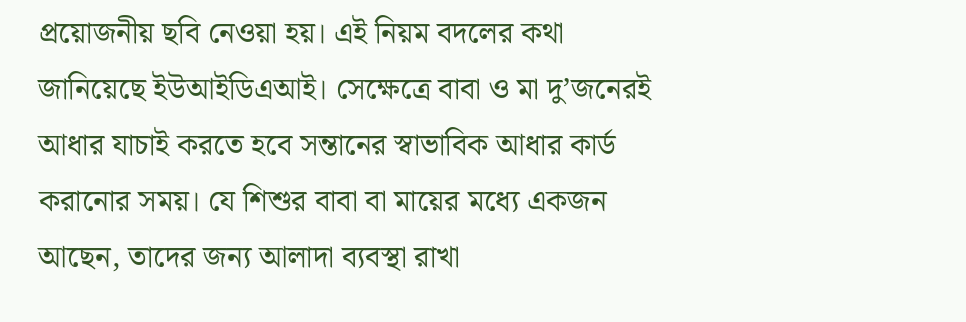প্রয়োজনীয় ছবি নেওয়া হয়। এই নিয়ম বদলের কথা জানিয়েছে ইউআইডিএআই। সেক্ষেত্রে বাবা ও মা দু’জনেরই আধার যাচাই করতে হবে সন্তানের স্বাভাবিক আধার কার্ড করানোর সময়। যে শিশুর বাবা বা মায়ের মধ্যে একজন আছেন, তাদের জন্য আলাদা ব্যবস্থা রাখা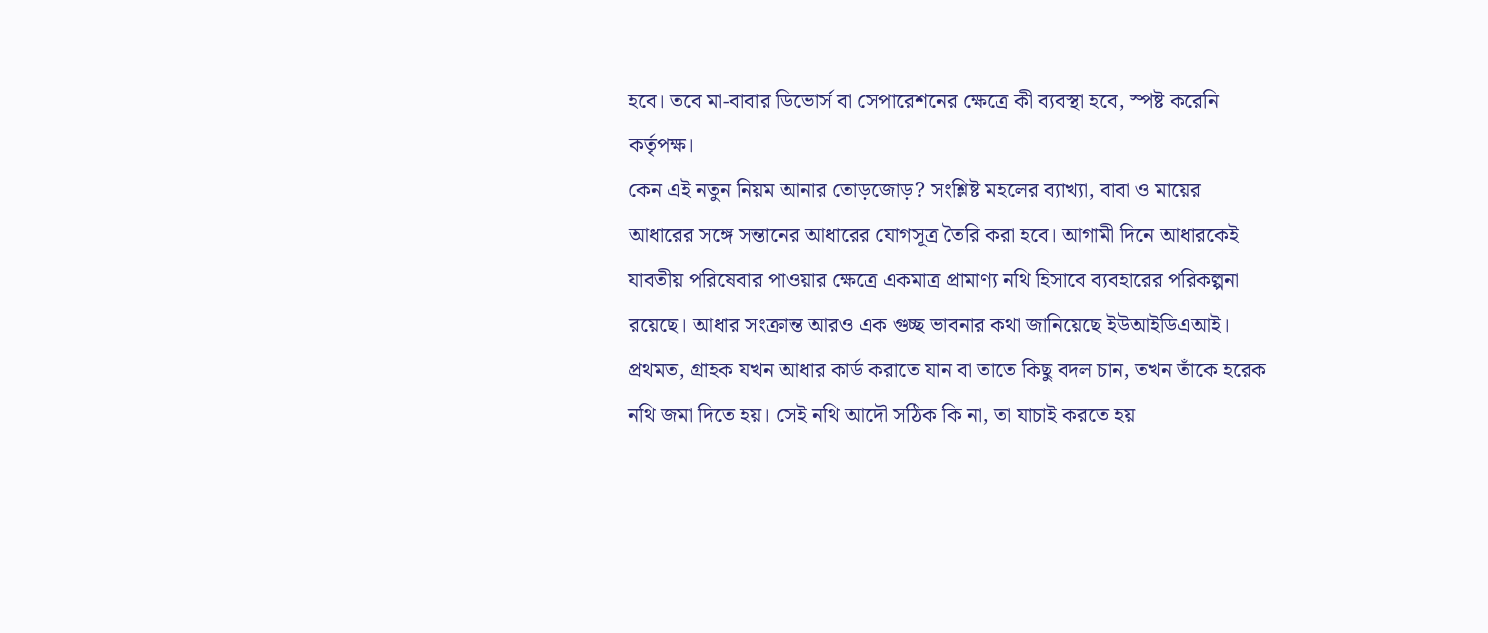হবে। তবে মা-বাবার ডিভোর্স বা সেপারেশনের ক্ষেত্রে কী ব্যবস্থা হবে, স্পষ্ট করেনি কর্তৃপক্ষ।
কেন এই নতুন নিয়ম আনার তোড়জোড়? সংশ্লিষ্ট মহলের ব্যাখ্যা, বাবা ও মায়ের আধারের সঙ্গে সন্তানের আধারের যোগসূত্র তৈরি করা হবে। আগামী দিনে আধারকেই যাবতীয় পরিষেবার পাওয়ার ক্ষেত্রে একমাত্র প্রামাণ্য নথি হিসাবে ব্যবহারের পরিকল্পনা রয়েছে। আধার সংক্রান্ত আরও এক গুচ্ছ ভাবনার কথা জানিয়েছে ইউআইডিএআই। প্রথমত, গ্রাহক যখন আধার কার্ড করাতে যান বা তাতে কিছু বদল চান, তখন তাঁকে হরেক নথি জমা দিতে হয়। সেই নথি আদৌ সঠিক কি না, তা যাচাই করতে হয়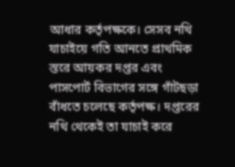আধার কর্তৃপক্ষকে। সেসব নথি যাচাইয়ে গতি আনতে প্রাথমিক স্তরে আয়কর দপ্তর এবং পাসপোর্ট বিভাগের সঙ্গে গাঁটছড়া বাঁধতে চলেছে কর্তৃপক্ষ। দপ্তরের নথি থেকেই তা যাচাই করে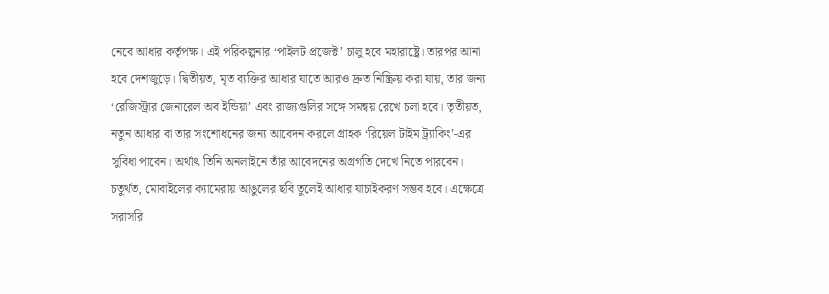নেবে আধার কর্তৃপক্ষ। এই পরিকল্পনার ‘পাইলট প্রজেক্ট’ চালু হবে মহারাষ্ট্রে। তারপর আনা হবে দেশজুড়ে। দ্বিতীয়ত, মৃত ব্যক্তির আধার যাতে আরও দ্রুত নিষ্ক্রিয় করা যায়, তার জন্য ‘রেজিস্ট্রার জেনারেল অব ইন্ডিয়া’ এবং রাজ্যগুলির সঙ্গে সমন্বয় রেখে চলা হবে। তৃতীয়ত, নতুন আধার বা তার সংশোধনের জন্য আবেদন করলে গ্রাহক ‘রিয়েল টাইম ট্র্যাকিং’-এর সুবিধা পাবেন। অর্থাৎ তিনি অনলাইনে তাঁর আবেদনের অগ্রগতি দেখে নিতে পারবেন। চতুর্থত, মোবাইলের ক্যামেরায় আঙুলের ছবি তুলেই আধার যাচাইকরণ সম্ভব হবে। এক্ষেত্রে সরাসরি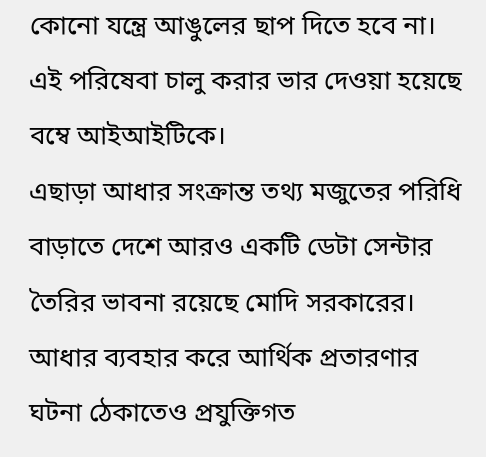কোনো যন্ত্রে আঙুলের ছাপ দিতে হবে না। এই পরিষেবা চালু করার ভার দেওয়া হয়েছে বম্বে আইআইটিকে।
এছাড়া আধার সংক্রান্ত তথ্য মজুতের পরিধি বাড়াতে দেশে আরও একটি ডেটা সেন্টার তৈরির ভাবনা রয়েছে মোদি সরকারের। আধার ব্যবহার করে আর্থিক প্রতারণার ঘটনা ঠেকাতেও প্রযুক্তিগত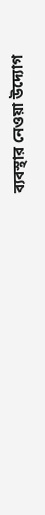ব্যবস্থার নেওয়া উদ্যোগ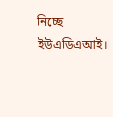নিচ্ছে ইউএডিএআই।